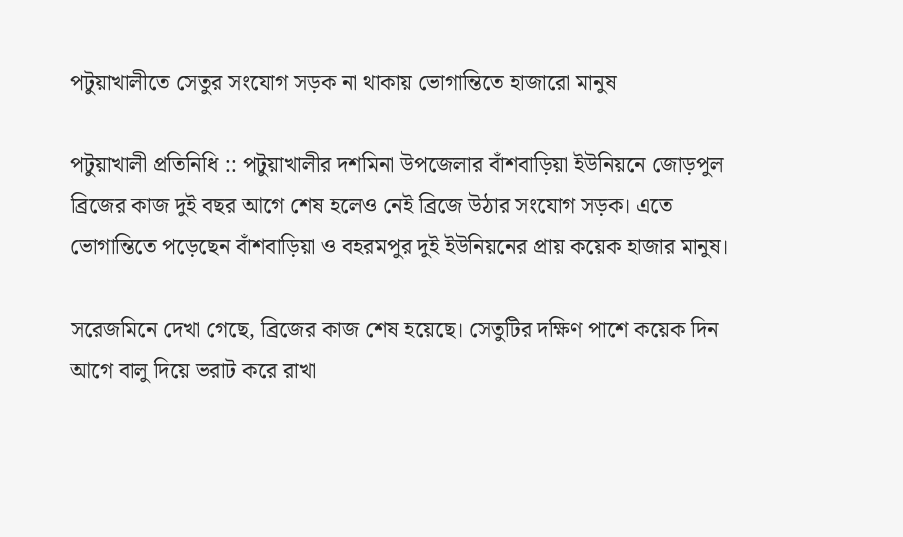পটুয়াখালীতে সেতুর সংযোগ সড়ক না থাকায় ভোগান্তিতে হাজারো মানুষ

পটুয়াখালী প্রতিনিধি :: পটুয়াখালীর দশমিনা উপজেলার বাঁশবাড়িয়া ইউনিয়নে জোড়পুল ব্রিজের কাজ দুই বছর আগে শেষ হলেও নেই ব্রিজে উঠার সংযোগ সড়ক। এতে ভোগান্তিতে পড়েছেন বাঁশবাড়িয়া ও বহরমপুর দুই ইউনিয়নের প্রায় কয়েক হাজার মানুষ।

সরেজমিনে দেখা গেছে, ব্রিজের কাজ শেষ হয়েছে। সেতুটির দক্ষিণ পাশে কয়েক দিন আগে বালু দিয়ে ভরাট করে রাখা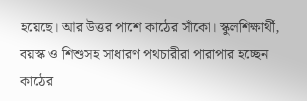হয়েছে। আর উত্তর পাশে কাঠের সাঁকো। স্কুলশিক্ষার্থী, বয়স্ক ও শিশুসহ সাধারণ পথচারীরা পারাপার হচ্ছেন কাঠের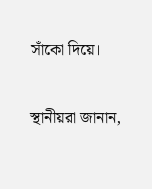সাঁকো দিয়ে।

স্থানীয়রা জানান,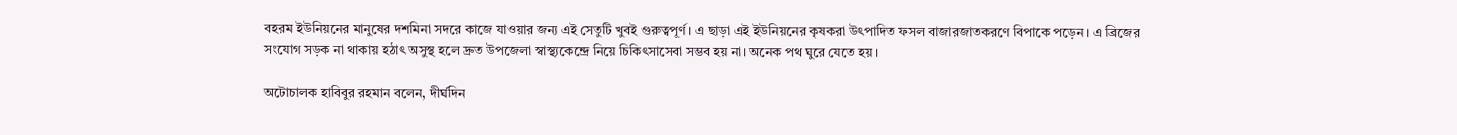বহরম ইউনিয়নের মানুষের দশমিনা সদরে কাজে যাওয়ার জন্য এই সেতুটি খুবই গুরুত্বপূর্ণ। এ ছাড়া এই ইউনিয়নের কৃষকরা উৎপাদিত ফসল বাজারজাতকরণে বিপাকে পড়েন। এ ব্রিজের সংযোগ সড়ক না থাকায় হঠাৎ অসুস্থ হলে দ্রুত উপজেলা স্বাস্থ্যকেন্দ্রে নিয়ে চিকিৎসাসেবা সম্ভব হয় না। অনেক পথ ঘুরে যেতে হয়।

অটোচালক হাবিবুর রহমান বলেন, দীর্ঘদিন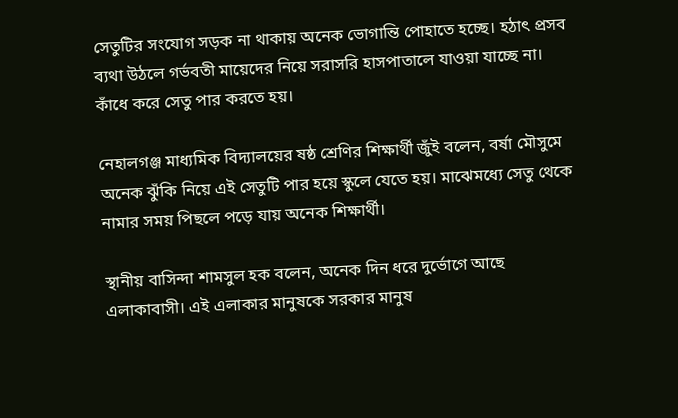সেতুটির সংযোগ সড়ক না থাকায় অনেক ভোগান্তি পোহাতে হচ্ছে। হঠাৎ প্রসব ব্যথা উঠলে গর্ভবতী মায়েদের নিয়ে সরাসরি হাসপাতালে যাওয়া যাচ্ছে না। কাঁধে করে সেতু পার করতে হয়।

নেহালগঞ্জ মাধ্যমিক বিদ্যালয়ের ষষ্ঠ শ্রেণির শিক্ষার্থী জুঁই বলেন, বর্ষা মৌসুমে অনেক ঝুঁকি নিয়ে এই সেতুটি পার হয়ে স্কুলে যেতে হয়। মাঝেমধ্যে সেতু থেকে নামার সময় পিছলে পড়ে যায় অনেক শিক্ষার্থী।

স্থানীয় বাসিন্দা শামসুল হক বলেন, অনেক দিন ধরে দুর্ভোগে আছে এলাকাবাসী। এই এলাকার মানুষকে সরকার মানুষ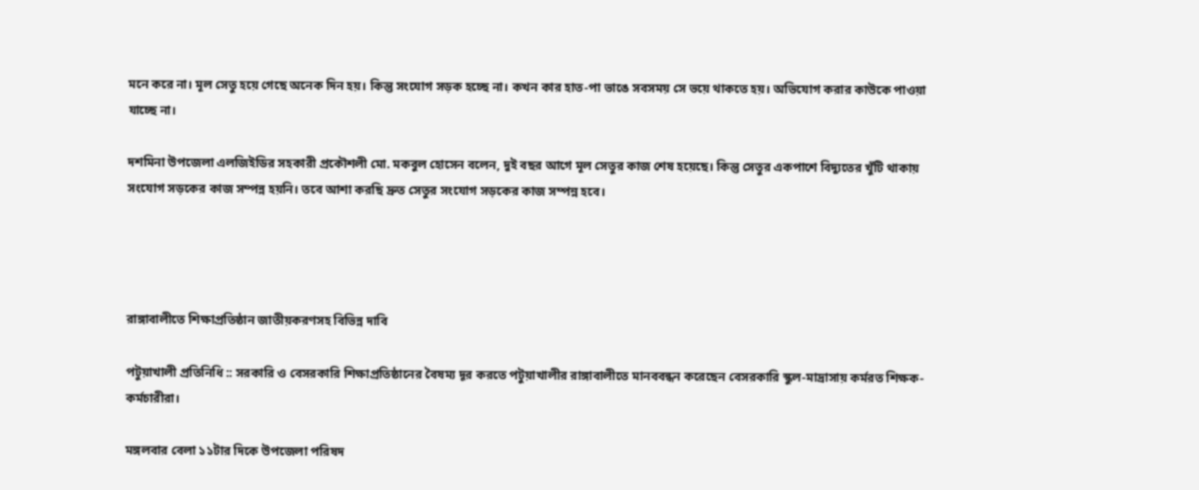মনে করে না। মূল সেতু হয়ে গেছে অনেক দিন হয়। কিন্তু সংযোগ সড়ক হচ্ছে না। কখন কার হাত-পা ভাঙে সবসময় সে ভয়ে থাকতে হয়। অভিযোগ করার কাউকে পাওয়া যাচ্ছে না।

দশমিনা উপজেলা এলজিইডির সহকারী প্রকৌশলী মো. মকবুল হোসেন বলেন, দুই বছর আগে মূল সেতুর কাজ শেষ হয়েছে। কিন্তু সেতুর একপাশে বিদ্যুতের খুঁটি থাকায় সংযোগ সড়কের কাজ সম্পন্ন হয়নি। তবে আশা করছি দ্রুত সেতুর সংযোগ সড়কের কাজ সম্পন্ন হবে।




রাঙ্গাবালীতে শিক্ষাপ্রতিষ্ঠান জাতীয়করণসহ বিভিন্ন দাবি

পটুয়াখালী প্রতিনিধি :: সরকারি ও বেসরকারি শিক্ষাপ্রতিষ্ঠানের বৈষম্য দূর করতে পটুয়াখালীর রাঙ্গাবালীতে মানববন্ধন করেছেন বেসরকারি স্কুল-মাদ্রাসায় কর্মরত শিক্ষক-কর্মচারীরা।

মঙ্গলবার বেলা ১১টার দিকে উপজেলা পরিষদ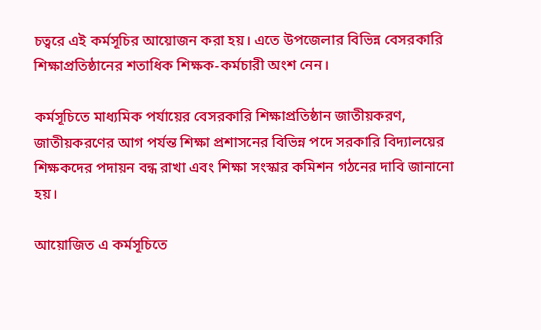চত্বরে এই কর্মসূচির আয়োজন করা হয়। এতে উপজেলার বিভিন্ন বেসরকারি শিক্ষাপ্রতিষ্ঠানের শতাধিক শিক্ষক-কর্মচারী অংশ নেন।

কর্মসূচিতে মাধ্যমিক পর্যায়ের বেসরকারি শিক্ষাপ্রতিষ্ঠান জাতীয়করণ, জাতীয়করণের আগ পর্যন্ত শিক্ষা প্রশাসনের বিভিন্ন পদে সরকারি বিদ্যালয়ের শিক্ষকদের পদায়ন বন্ধ রাখা এবং শিক্ষা সংস্কার কমিশন গঠনের দাবি জানানো হয়।

আয়োজিত এ কর্মসূচিতে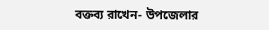বক্তব্য রাখেন- উপজেলার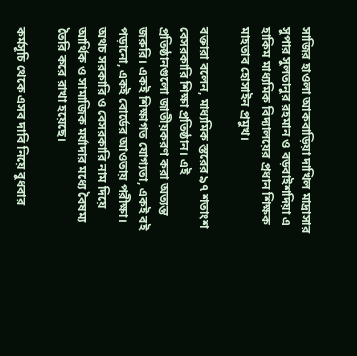সাজির হাওলা আকবাড়িয়া দাখিল মাদ্রাসার সুপার সুলতানুর রহমান ও বড়বাইশদিয়া এ হাকিম মাধ্যমিক বিদ্যালয়ের প্রধান শিক্ষক মাহতাব হোসাইন প্রমুখ।

বক্তারা বলেন, মাধ্যমিক স্তরের ৯৭ শতাংশ বেসরকারি শিক্ষা প্রতিষ্ঠান। এই প্রতিষ্ঠানগুলো জাতীয়করণ করা অত্যন্ত জরুরি। একই শিক্ষাগত যোগ্যতা, একই বই পড়ানো, একই বোর্ডের আওতায় পরীক্ষা। অথচ সরকারি ও বেসরকারি নাম দিয়ে আর্থিক ও সামাজিক মর্যাদার মধ্যে বৈষম্য তৈরি করে রাখা হয়েছে।

কর্মসূচি থেকে এসব দাবি নিয়ে বুধবার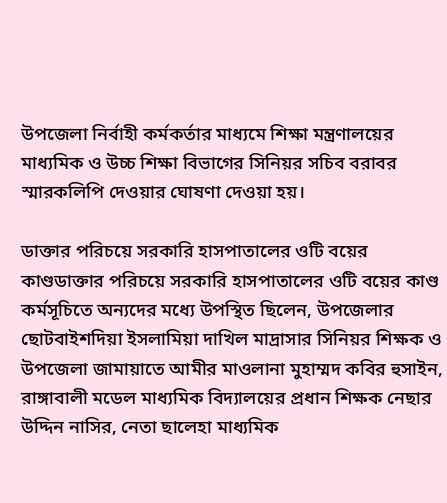উপজেলা নির্বাহী কর্মকর্তার মাধ্যমে শিক্ষা মন্ত্রণালয়ের মাধ্যমিক ও উচ্চ শিক্ষা বিভাগের সিনিয়র সচিব বরাবর স্মারকলিপি দেওয়ার ঘোষণা দেওয়া হয়।

ডাক্তার পরিচয়ে সরকারি হাসপাতালের ওটি বয়ের কাণ্ডডাক্তার পরিচয়ে সরকারি হাসপাতালের ওটি বয়ের কাণ্ড
কর্মসূচিতে অন্যদের মধ্যে উপস্থিত ছিলেন, উপজেলার ছোটবাইশদিয়া ইসলামিয়া দাখিল মাদ্রাসার সিনিয়র শিক্ষক ও উপজেলা জামায়াতে আমীর মাওলানা মুহাম্মদ কবির হুসাইন, রাঙ্গাবালী মডেল মাধ্যমিক বিদ্যালয়ের প্রধান শিক্ষক নেছার উদ্দিন নাসির, নেতা ছালেহা মাধ্যমিক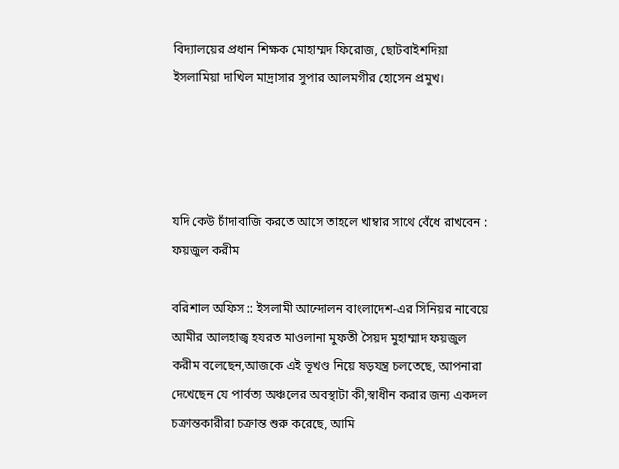বিদ্যালয়ের প্রধান শিক্ষক মোহাম্মদ ফিরোজ, ছোটবাইশদিয়া ইসলামিয়া দাখিল মাদ্রাসার সুপার আলমগীর হোসেন প্রমুখ।




যদি কেউ চাঁদাবাজি করতে আসে তাহলে খাম্বার সাথে বেঁধে রাখবেন : ফয়জুল করীম

বরিশাল অফিস :: ইসলামী আন্দোলন বাংলাদেশ-এর সিনিয়র নাবেয়ে আমীর আলহাজ্ব হযরত মাওলানা মুফতী সৈয়দ মুহাম্মাদ ফয়জুল করীম বলেছেন,আজকে এই ভূখণ্ড নিয়ে ষড়যন্ত্র চলতেছে, আপনারা দেখেছেন যে পার্বত্য অঞ্চলের অবস্থাটা কী,স্বাধীন করার জন্য একদল চক্রান্তকারীরা চক্রান্ত শুরু করেছে, আমি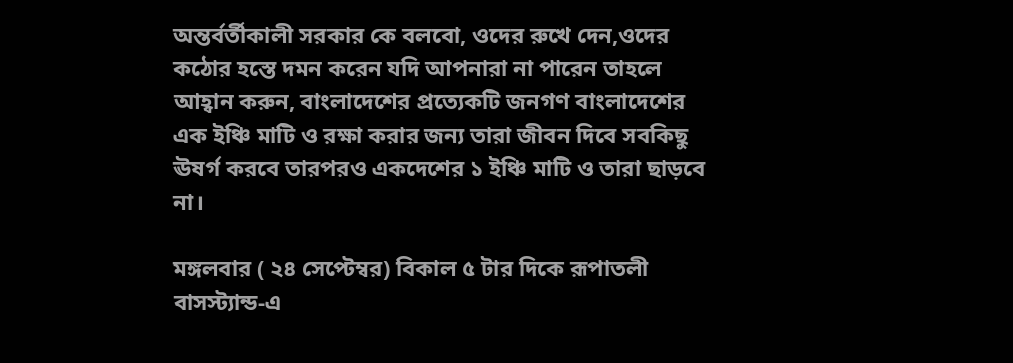অন্তর্বর্তীকালী সরকার কে বলবো, ওদের রুখে দেন,ওদের কঠোর হস্তে দমন করেন যদি আপনারা না পারেন তাহলে আহ্বান করুন, বাংলাদেশের প্রত্যেকটি জনগণ বাংলাদেশের এক ইঞ্চি মাটি ও রক্ষা করার জন্য তারা জীবন দিবে সবকিছু ঊষর্গ করবে তারপরও একদেশের ১ ইঞ্চি মাটি ও তারা ছাড়বে না।

মঙ্গলবার ( ২৪ সেপ্টেম্বর) বিকাল ৫ টার দিকে রূপাতলী বাসস্ট্যান্ড-এ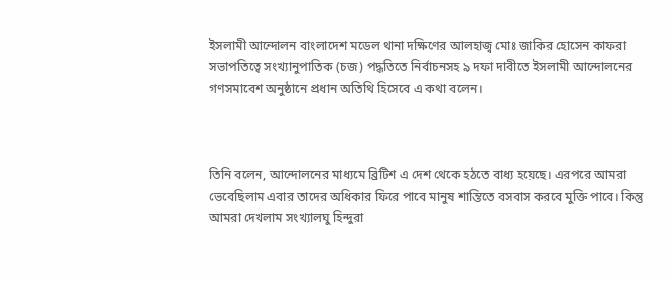ইসলামী আন্দোলন বাংলাদেশ মডেল থানা দক্ষিণের আলহাজ্ব মোঃ জাকির হোসেন কাফরা সভাপতিত্বে সংখ্যানুপাতিক (চজ) পদ্ধতিতে নির্বাচনসহ ৯ দফা দাবীতে ইসলামী আন্দোলনের গণসমাবেশ অনুষ্ঠানে প্রধান অতিথি হিসেবে এ কথা বলেন।



তিনি বলেন, আন্দোলনের মাধ্যমে ব্রিটিশ এ দেশ থেকে হঠতে বাধ্য হয়েছে। এরপরে আমরা ভেবেছিলাম এবার তাদের অধিকার ফিরে পাবে মানুষ শান্তিতে বসবাস করবে মুক্তি পাবে। কিন্তু আমরা দেখলাম সংখ্যালঘু হিন্দুরা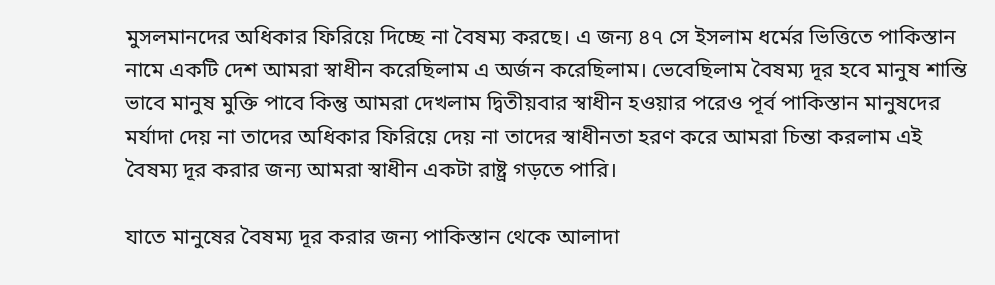মুসলমানদের অধিকার ফিরিয়ে দিচ্ছে না বৈষম্য করছে। এ জন্য ৪৭ সে ইসলাম ধর্মের ভিত্তিতে পাকিস্তান নামে একটি দেশ আমরা স্বাধীন করেছিলাম এ অর্জন করেছিলাম। ভেবেছিলাম বৈষম্য দূর হবে মানুষ শান্তি ভাবে মানুষ মুক্তি পাবে কিন্তু আমরা দেখলাম দ্বিতীয়বার স্বাধীন হওয়ার পরেও পূর্ব পাকিস্তান মানুষদের মর্যাদা দেয় না তাদের অধিকার ফিরিয়ে দেয় না তাদের স্বাধীনতা হরণ করে আমরা চিন্তা করলাম এই বৈষম্য দূর করার জন্য আমরা স্বাধীন একটা রাষ্ট্র গড়তে পারি।

যাতে মানুষের বৈষম্য দূর করার জন্য পাকিস্তান থেকে আলাদা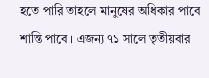হতে পারি তাহলে মানুষের অধিকার পাবে শান্তি পাবে । এজন্য ৭১ সালে তৃতীয়বার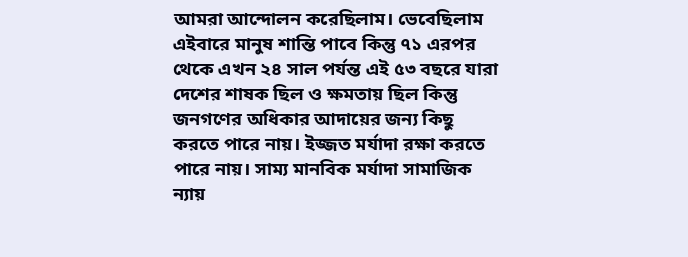আমরা আন্দোলন করেছিলাম। ভেবেছিলাম এইবারে মানুষ শান্তি পাবে কিন্তু ৭১ এরপর থেকে এখন ২৪ সাল পর্যন্ত এই ৫৩ বছরে যারা দেশের শাষক ছিল ও ক্ষমতায় ছিল কিন্তু জনগণের অধিকার আদায়ের জন্য কিছু করতে পারে নায়। ইজ্জত মর্যাদা রক্ষা করতে পারে নায়। সাম্য মানবিক মর্যাদা সামাজিক ন্যায়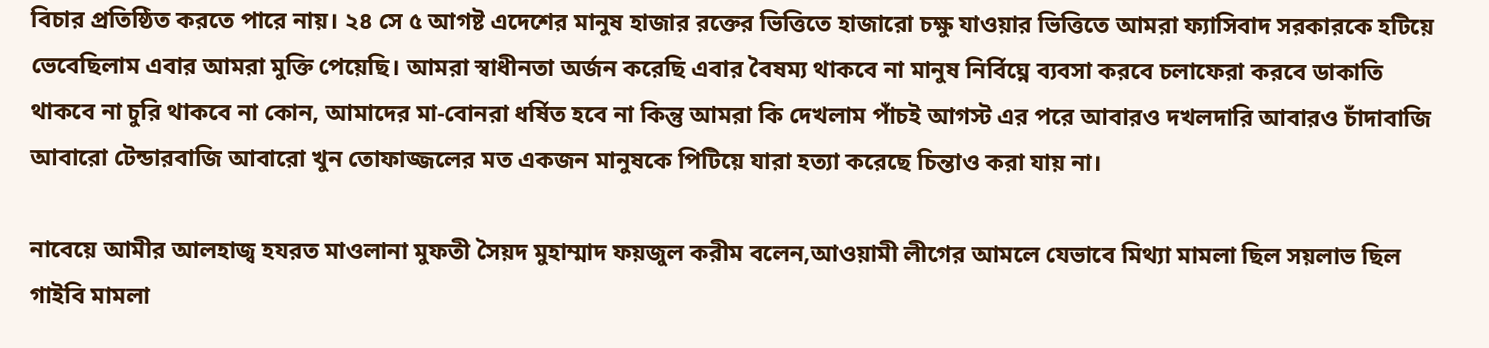বিচার প্রতিষ্ঠিত করতে পারে নায়। ২৪ সে ৫ আগষ্ট এদেশের মানুষ হাজার রক্তের ভিত্তিতে হাজারো চক্ষু যাওয়ার ভিত্তিতে আমরা ফ্যাসিবাদ সরকারকে হটিয়ে ভেবেছিলাম এবার আমরা মুক্তি পেয়েছি। আমরা স্বাধীনতা অর্জন করেছি এবার বৈষম্য থাকবে না মানুষ নির্বিঘ্নে ব্যবসা করবে চলাফেরা করবে ডাকাতি থাকবে না চুরি থাকবে না কোন, আমাদের মা-বোনরা ধর্ষিত হবে না কিন্তু আমরা কি দেখলাম পাঁচই আগস্ট এর পরে আবারও দখলদারি আবারও চাঁদাবাজি আবারো টেন্ডারবাজি আবারো খুন তোফাজ্জলের মত একজন মানুষকে পিটিয়ে যারা হত্যা করেছে চিন্তাও করা যায় না।

নাবেয়ে আমীর আলহাজ্ব হযরত মাওলানা মুফতী সৈয়দ মুহাম্মাদ ফয়জুল করীম বলেন,আওয়ামী লীগের আমলে যেভাবে মিথ্যা মামলা ছিল সয়লাভ ছিল গাইবি মামলা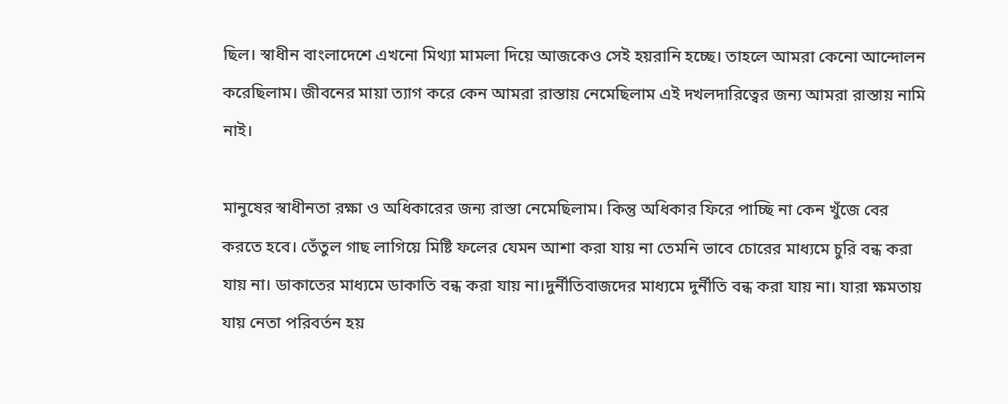ছিল। স্বাধীন বাংলাদেশে এখনো মিথ্যা মামলা দিয়ে আজকেও সেই হয়রানি হচ্ছে। তাহলে আমরা কেনো আন্দোলন করেছিলাম। জীবনের মায়া ত্যাগ করে কেন আমরা রাস্তায় নেমেছিলাম এই দখলদারিত্বের জন্য আমরা রাস্তায় নামি নাই।

মানুষের স্বাধীনতা রক্ষা ও অধিকারের জন্য রাস্তা নেমেছিলাম। কিন্তু অধিকার ফিরে পাচ্ছি না কেন খুঁজে বের করতে হবে। তেঁতুল গাছ লাগিয়ে মিষ্টি ফলের যেমন আশা করা যায় না তেমনি ভাবে চোরের মাধ্যমে চুরি বন্ধ করা যায় না। ডাকাতের মাধ্যমে ডাকাতি বন্ধ করা যায় না।দুর্নীতিবাজদের মাধ্যমে দুর্নীতি বন্ধ করা যায় না। যারা ক্ষমতায় যায় নেতা পরিবর্তন হয়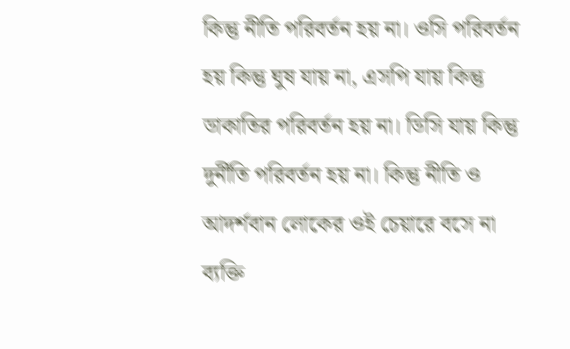কিন্তু নীতি পরিবর্তন হয় না। ওসি পরিবর্তন হয় কিন্তু ঘুষ যায় না, এসপি যায় কিন্তু ডাকাতির পরিবর্তন হয় না। ডিসি যায় কিন্তু দুর্নীতি পরিবর্তন হয় না। কিন্তু নীতি ও আদর্শবান লোকের ওই চেয়ারে বসে না ব্যক্তি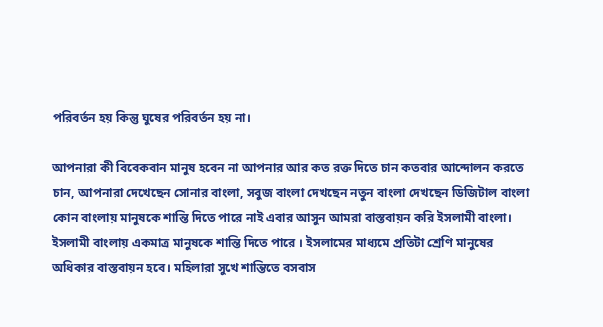পরিবর্তন হয় কিন্তু ঘুষের পরিবর্তন হয় না।

আপনারা কী বিবেকবান মানুষ হবেন না আপনার আর কত রক্ত দিতে চান কতবার আন্দোলন করতে চান, আপনারা দেখেছেন সোনার বাংলা, সবুজ বাংলা দেখছেন নতুন বাংলা দেখছেন ডিজিটাল বাংলা কোন বাংলায় মানুষকে শান্তি দিতে পারে নাই এবার আসুন আমরা বাস্তবায়ন করি ইসলামী বাংলা। ইসলামী বাংলায় একমাত্র মানুষকে শান্তি দিতে পারে । ইসলামের মাধ্যমে প্রতিটা শ্রেণি মানুষের অধিকার বাস্তবায়ন হবে। মহিলারা সুখে শান্তিতে বসবাস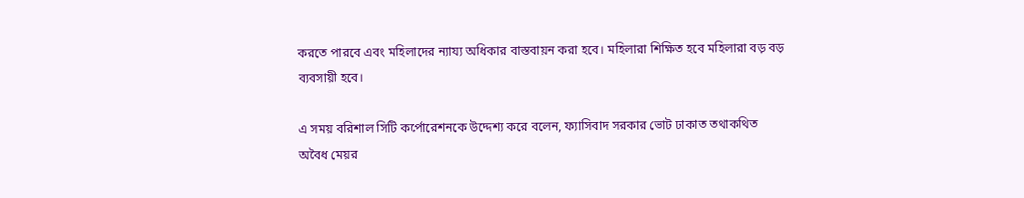করতে পারবে এবং মহিলাদের ন্যায্য অধিকার বাস্তবায়ন করা হবে। মহিলারা শিক্ষিত হবে মহিলারা বড় বড় ব্যবসায়ী হবে।

এ সময় বরিশাল সিটি কর্পোরেশনকে উদ্দেশ্য করে বলেন, ফ্যাসিবাদ সরকার ভোট ঢাকাত তথাকথিত অবৈধ মেয়র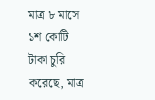মাত্র ৮ মাসে ১শ কোটি টাকা চুরি করেছে, মাত্র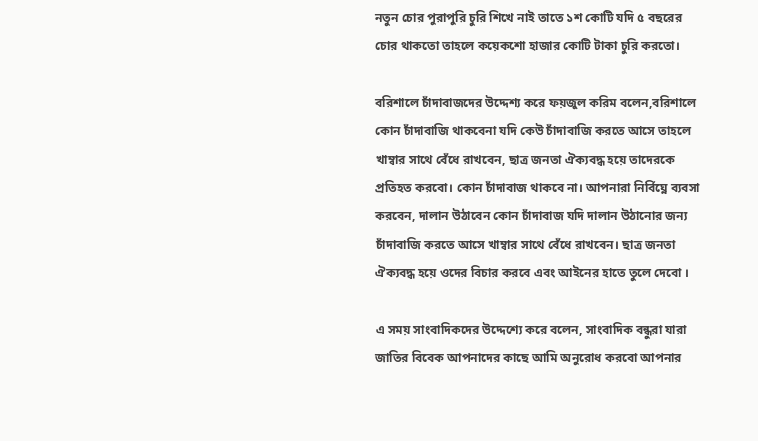নতুন চোর পুরাপুরি চুরি শিখে নাই তাতে ১শ কোটি যদি ৫ বছরের চোর থাকতো তাহলে কয়েকশো হাজার কোটি টাকা চুরি করতো।

বরিশালে চাঁদাবাজদের উদ্দেশ্য করে ফয়জুল করিম বলেন,বরিশালে কোন চাঁদাবাজি থাকবেনা যদি কেউ চাঁদাবাজি করতে আসে তাহলে খাম্বার সাথে বেঁধে রাখবেন, ছাত্র জনতা ঐক্যবদ্ধ হয়ে তাদেরকে প্রতিহত করবো। কোন চাঁদাবাজ থাকবে না। আপনারা নির্বিঘ্নে ব্যবসা করবেন, দালান উঠাবেন কোন চাঁদাবাজ যদি দালান উঠানোর জন্য চাঁদাবাজি করতে আসে খাম্বার সাথে বেঁধে রাখবেন। ছাত্র জনতা ঐক্যবদ্ধ হয়ে ওদের বিচার করবে এবং আইনের হাতে তুলে দেবো ।

এ সময় সাংবাদিকদের উদ্দেশ্যে করে বলেন, সাংবাদিক বন্ধুরা যারা জাতির বিবেক আপনাদের কাছে আমি অনুরোধ করবো আপনার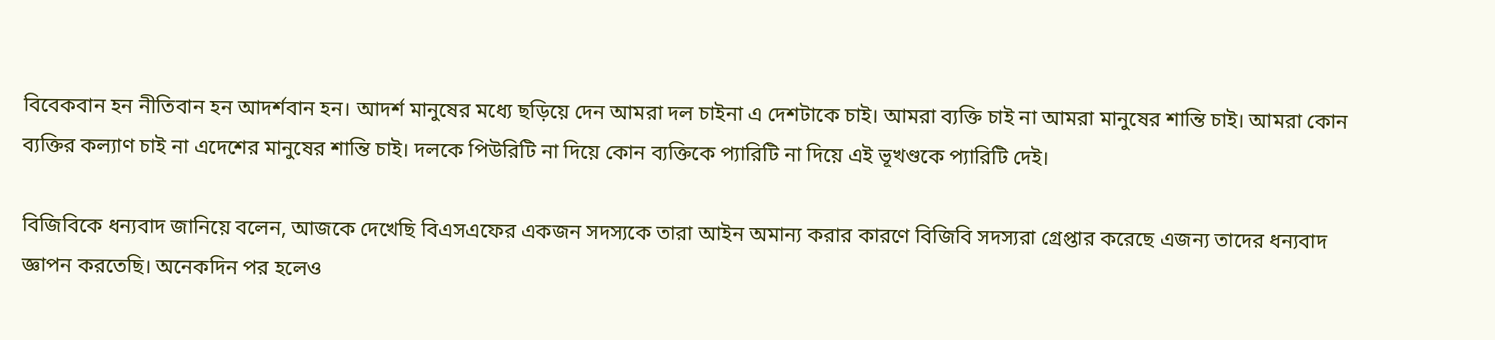বিবেকবান হন নীতিবান হন আদর্শবান হন। আদর্শ মানুষের মধ্যে ছড়িয়ে দেন আমরা দল চাইনা এ দেশটাকে চাই। আমরা ব্যক্তি চাই না আমরা মানুষের শান্তি চাই। আমরা কোন ব্যক্তির কল্যাণ চাই না এদেশের মানুষের শান্তি চাই। দলকে পিউরিটি না দিয়ে কোন ব্যক্তিকে প্যারিটি না দিয়ে এই ভূখণ্ডকে প্যারিটি দেই।

বিজিবিকে ধন্যবাদ জানিয়ে বলেন, আজকে দেখেছি বিএসএফের একজন সদস্যকে তারা আইন অমান্য করার কারণে বিজিবি সদস্যরা গ্রেপ্তার করেছে এজন্য তাদের ধন্যবাদ জ্ঞাপন করতেছি। অনেকদিন পর হলেও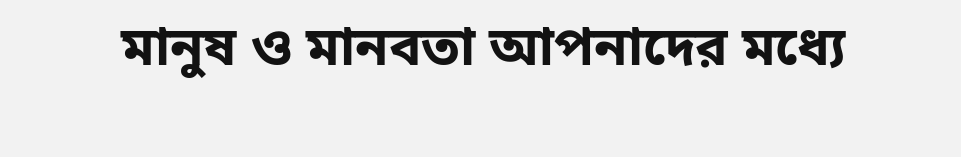মানুষ ও মানবতা আপনাদের মধ্যে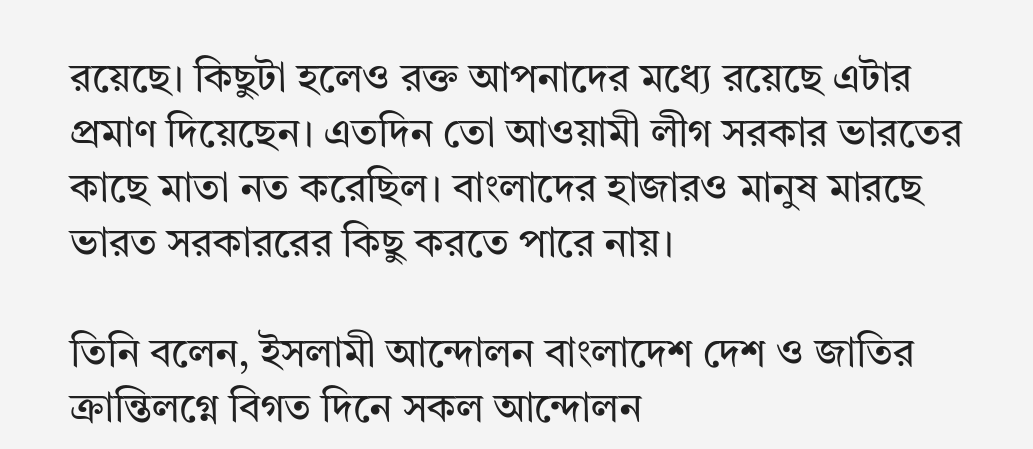রয়েছে। কিছুটা হলেও রক্ত আপনাদের মধ্যে রয়েছে এটার প্রমাণ দিয়েছেন। এতদিন তো আওয়ামী লীগ সরকার ভারতের কাছে মাতা নত করেছিল। বাংলাদের হাজারও মানুষ মারছে ভারত সরকাররের কিছু করতে পারে নায়।

তিনি বলেন, ইসলামী আন্দোলন বাংলাদেশ দেশ ও জাতির ক্রান্তিলগ্নে বিগত দিনে সকল আন্দোলন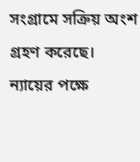সংগ্রামে সক্রিয় অংশ গ্রহণ করেছে। ন্যায়ের পক্ষে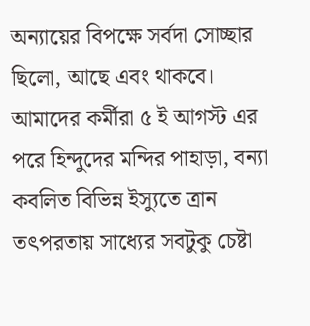অন্যায়ের বিপক্ষে সর্বদা সোচ্ছার ছিলো, আছে এবং থাকবে। আমাদের কর্মীরা ৫ ই আগস্ট এর পরে হিন্দুদের মন্দির পাহাড়া, বন্যা কবলিত বিভিন্ন ইস্যুতে ত্রান তৎপরতায় সাধ্যের সবটুকু চেষ্টা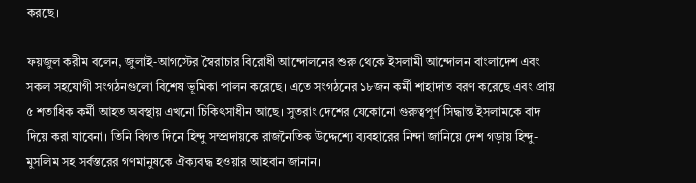করছে।

ফয়জুল করীম বলেন, জুলাই-আগস্টের স্বৈরাচার বিরোধী আন্দোলনের শুরু থেকে ইসলামী আন্দোলন বাংলাদেশ এবং সকল সহযোগী সংগঠনগুলো বিশেষ ভূমিকা পালন করেছে। এতে সংগঠনের ১৮জন কর্মী শাহাদাত বরণ করেছে এবং প্রায় ৫ শতাধিক কর্মী আহত অবস্থায় এখনো চিকিৎসাধীন আছে। সুতরাং দেশের যেকোনো গুরুত্বপূর্ণ সিদ্ধান্ত ইসলামকে বাদ দিয়ে করা যাবেনা। তিনি বিগত দিনে হিন্দু সম্প্রদায়কে রাজনৈতিক উদ্দেশ্যে ব্যবহারের নিন্দা জানিয়ে দেশ গড়ায় হিন্দু-মুসলিম সহ সর্বস্তরের গণমানুষকে ঐক্যবদ্ধ হওয়ার আহবান জানান।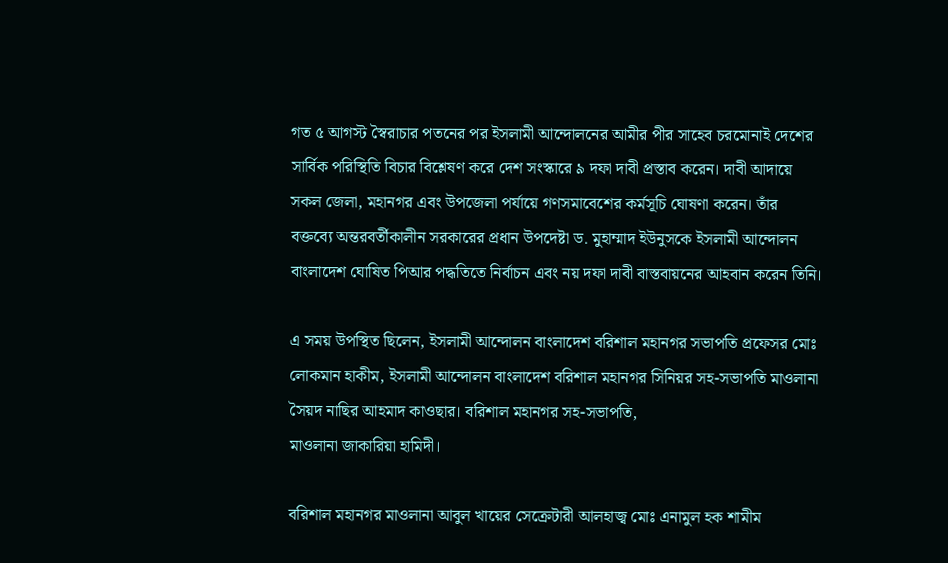গত ৫ আগস্ট স্বৈরাচার পতনের পর ইসলামী আন্দোলনের আমীর পীর সাহেব চরমোনাই দেশের সার্বিক পরিস্থিতি বিচার বিশ্লেষণ করে দেশ সংস্কারে ৯ দফা দাবী প্রস্তাব করেন। দাবী আদায়ে সকল জেলা, মহানগর এবং উপজেলা পর্যায়ে গণসমাবেশের কর্মসূচি ঘোষণা করেন। তাঁর বক্তব্যে অন্তরবর্তীকালীন সরকারের প্রধান উপদেষ্টা ড. মুহাম্মাদ ইউনুসকে ইসলামী আন্দোলন বাংলাদেশ ঘোষিত পিআর পদ্ধতিতে নির্বাচন এবং নয় দফা দাবী বাস্তবায়নের আহবান করেন তিনি।

এ সময় উপস্থিত ছিলেন, ইসলামী আন্দোলন বাংলাদেশ বরিশাল মহানগর সভাপতি প্রফেসর মোঃ লোকমান হাকীম, ইসলামী আন্দোলন বাংলাদেশ বরিশাল মহানগর সিনিয়র সহ-সভাপতি মাওলানা সৈয়দ নাছির আহমাদ কাওছার। বরিশাল মহানগর সহ-সভাপতি,
মাওলানা জাকারিয়া হামিদী।

বরিশাল মহানগর মাওলানা আবুল খায়ের সেক্রেটারী আলহাজ্ব মোঃ এনামুল হক শামীম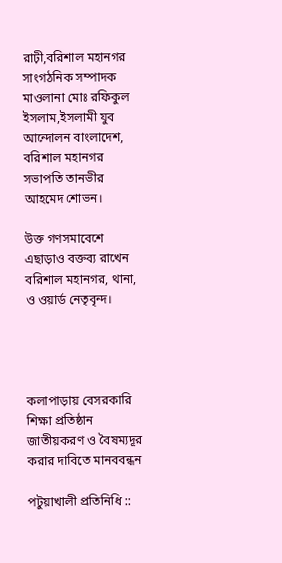রাঢ়ী,বরিশাল মহানগর সাংগঠনিক সম্পাদক মাওলানা মোঃ রফিকুল ইসলাম,ইসলামী যুব আন্দোলন বাংলাদেশ, বরিশাল মহানগর সভাপতি তানভীর আহমেদ শোভন।

উক্ত গণসমাবেশে এছাড়াও বক্তব্য রাখেন বরিশাল মহানগর, থানা, ও ওয়ার্ড নেতৃবৃন্দ।




কলাপাড়ায় বেসরকারি শিক্ষা প্রতিষ্ঠান জাতীয়করণ ও বৈষম্যদূর করার দাবিতে মানববন্ধন

পটুয়াখালী প্রতিনিধি ::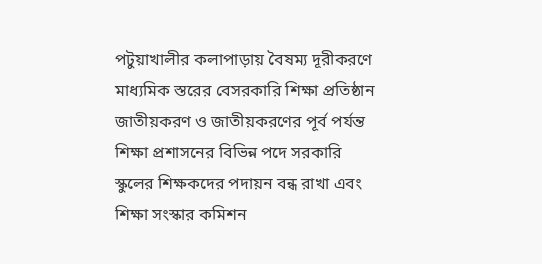পটুয়াখালীর কলাপাড়ায় বৈষম্য দূরীকরণে মাধ্যমিক স্তরের বেসরকারি শিক্ষা প্রতিষ্ঠান জাতীয়করণ ও জাতীয়করণের পূর্ব পর্যন্ত শিক্ষা প্রশাসনের বিভিন্ন পদে সরকারি স্কুলের শিক্ষকদের পদায়ন বন্ধ রাখা এবং শিক্ষা সংস্কার কমিশন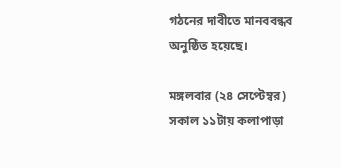গঠনের দাবীতে মানববন্ধব অনুষ্ঠিত হয়েছে।

মঙ্গলবার (২৪ সেপ্টেম্বর) সকাল ১১টায় কলাপাড়া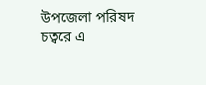উপজেলা পরিষদ চত্বরে এ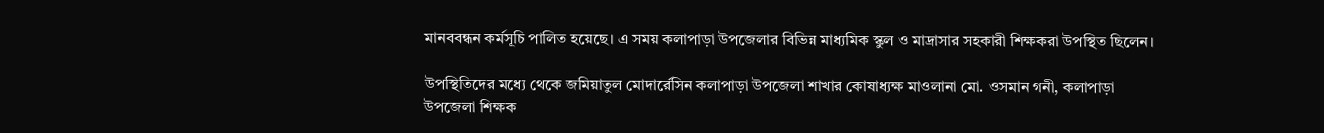মানববন্ধন কর্মসূচি পালিত হয়েছে। এ সময় কলাপাড়া উপজেলার বিভিন্ন মাধ্যমিক স্কুল ও মাদ্রাসার সহকারী শিক্ষকরা উপস্থিত ছিলেন।

উপস্থিতিদের মধ্যে থেকে জমিয়াতুল মোদার্রেসিন কলাপাড়া উপজেলা শাখার কোষাধ্যক্ষ মাওলানা মো. ওসমান গনী, কলাপাড়া উপজেলা শিক্ষক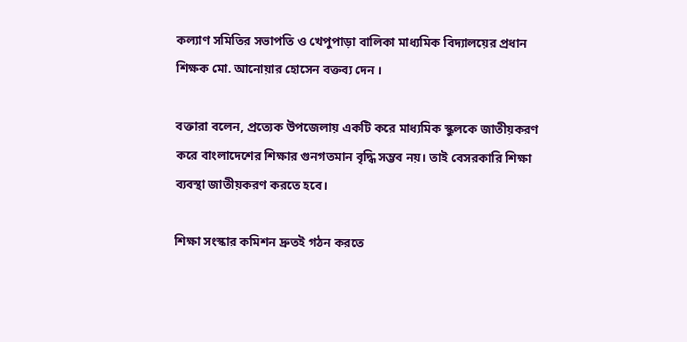কল্যাণ সমিতির সভাপতি ও খেপুপাড়া বালিকা মাধ্যমিক বিদ্যালয়ের প্রধান শিক্ষক মো. আনোয়ার হোসেন বক্তব্য দেন ।

বক্তারা বলেন, প্রত্যেক উপজেলায় একটি করে মাধ্যমিক স্কুলকে জাতীয়করণ করে বাংলাদেশের শিক্ষার গুনগতমান বৃদ্ধি সম্ভব নয়। তাই বেসরকারি শিক্ষা ব্যবস্থা জাতীয়করণ করতে হবে।

শিক্ষা সংস্কার কমিশন দ্রুতই গঠন করতে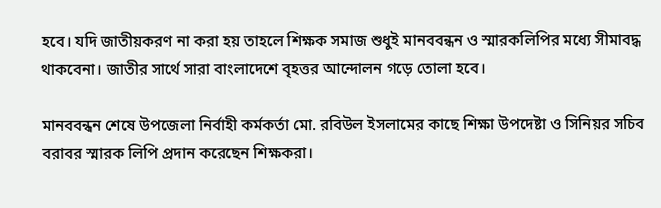হবে। যদি জাতীয়করণ না করা হয় তাহলে শিক্ষক সমাজ শুধুই মানববন্ধন ও স্মারকলিপির মধ্যে সীমাবদ্ধ থাকবেনা। জাতীর সার্থে সারা বাংলাদেশে বৃহত্তর আন্দোলন গড়ে তোলা হবে।

মানববন্ধন শেষে উপজেলা নির্বাহী কর্মকর্তা মো. রবিউল ইসলামের কাছে শিক্ষা উপদেষ্টা ও সিনিয়র সচিব বরাবর স্মারক লিপি প্রদান করেছেন শিক্ষকরা।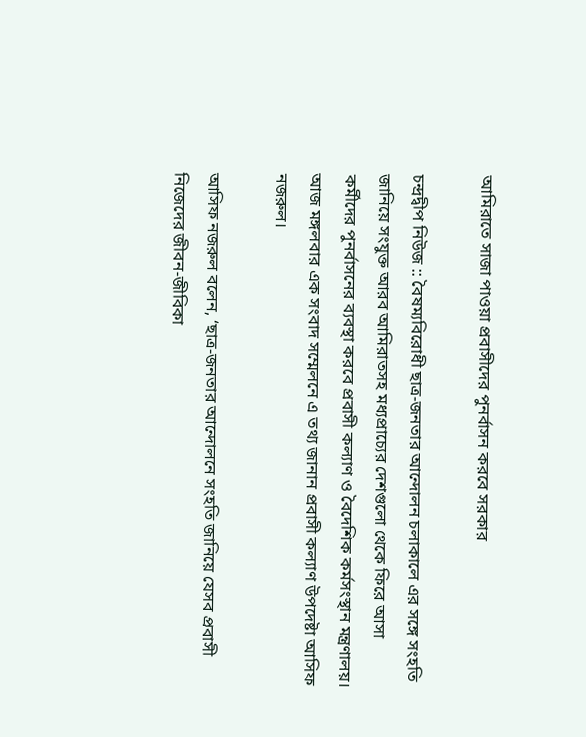আমিরাতে সাজা পাওয়া প্রবাসীদের পুনর্বাসন করবে সরকার

চন্দ্রদ্বীপ নিউজ :: বৈষম্যবিরোধী ছাত্র-জনতার আন্দোলন চলাকালে এর সঙ্গে সংহতি জানিয়ে সংযুক্ত আরব আমিরাতসহ মধ্যপ্রাচ্যের দেশগুলো থেকে ফিরে আসা কর্মীদের পুনর্বাসনের ব্যবস্থা করবে প্রবাসী কল্যাণ ও বৈদেশিক কর্মসংস্থান মন্ত্রণালয়। আজ মঙ্গলবার এক সংবাদ সম্মেলনে এ তথ্য জানান প্রবাসী কল্যাণ উপদেষ্টা আসিফ নজরুল।

আসিফ নজরুল বলেন, ‘ছাত্র-জনতার আন্দোলনে সংহতি জানিয়ে যেসব প্রবাসী নিজেদের জীবন-জীবিকা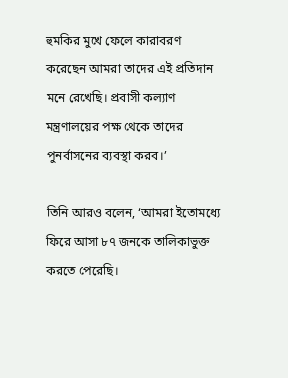হুমকির মুখে ফেলে কারাবরণ করেছেন আমরা তাদের এই প্রতিদান মনে রেখেছি। প্রবাসী কল্যাণ মন্ত্রণালয়ের পক্ষ থেকে তাদের পুনর্বাসনের ব্যবস্থা করব।’

তিনি আরও বলেন, ‘আমরা ইতোমধ্যে ফিরে আসা ৮৭ জনকে তালিকাভুক্ত করতে পেরেছি।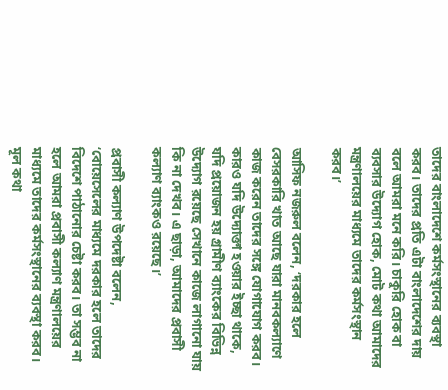তাদের বাংলাদেশে কর্মসংস্থানের ব্যবস্থা করব। তাদের প্রতি এটা বাংলাদেশের দায় বলে আমরা মনে করি। চাকুরি হোক বা ব্যবসার উদ্যোগ হোক, মোট কথা আমাদের মন্ত্রণালয়ের মাধ্যমে তাদের কর্মসংস্থান করব।’

আসিফ নজরুল বলেন, ‘দরকার হলে বেসরকারি খাত আছে যারা মানবকল্যাণে কাজ করেন তাদের সঙ্গে যোগাযোগ করব। কারও যদি উদ্যোক্তা হওয়ার ইচ্ছা থাকে, যদি প্রয়োজন হয় গ্রামীণ ব্যাংকের বিভিন্ন উদ্যোগ রয়েছে সেখানে কাজে লাগানো যায় কি না দেখব। এ ছাড়া, আমাদের প্রবাসী কল্যাণ ব্যাংকও রয়েছে।’

প্রবাসী কল্যাণ উপদেষ্টা বলেন, ‘বোয়েসেলের মাধ্যমে দরকার হলে তাদের বিদেশে পাঠানোর চেষ্টা করব। তা সম্ভব না হলে আমরা প্রবাসী কল্যাণ মন্ত্রণালয়ের মাধ্যমে তাদের কর্মসংস্থানের ব্যবস্থা করব। মূল কথা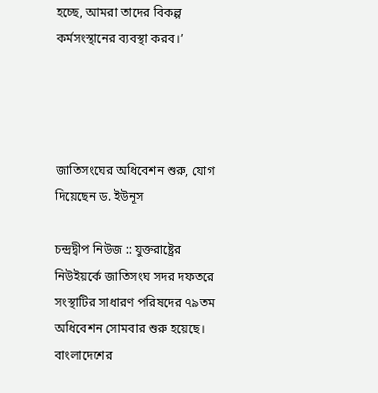হচ্ছে, আমরা তাদের বিকল্প কর্মসংস্থানের ব্যবস্থা করব।’




জাতিসংঘের অধিবেশন শুরু, যোগ দিয়েছেন ড. ইউনূস

চন্দ্রদ্বীপ নিউজ :: যুক্তরাষ্ট্রের নিউইয়র্কে জাতিসংঘ সদর দফতরে সংস্থাটির সাধারণ পরিষদের ৭৯তম অধিবেশন সোমবার শুরু হয়েছে। বাংলাদেশের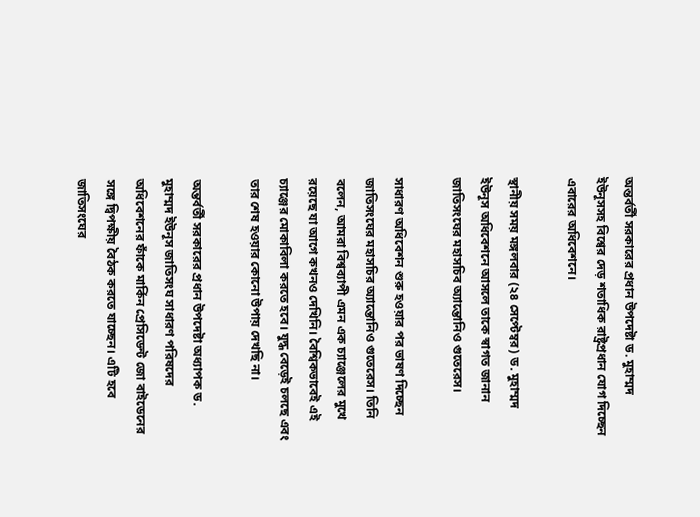অন্তর্বর্তী সরকারের প্রধান উপদেষ্টা ড. মুহাম্মদ ইউনূসসহ বিশ্বের দেড় শতাধিক রাষ্ট্রপ্রধান যোগ দিচ্ছেন এবারের অধিবেশনে।

স্থানীয় সময় মঙ্গলবার (২৪ সেপ্টেম্বর) ড. মুহাম্মদ ইউনূস অধিবেশনে আসলে তাকে স্বাগত জানান জাতিসংঘের মহাসচিব অ্যান্তোনিও গুতেরেস।

সাধারণ অধিবেশন শুরু হওয়ার পর ভাষণ দিচ্ছেন জাতিসংঘের মহাসচির অ্যান্তোনিও গুতেরেস। তিনি বলেন, আমরা বিশ্বব্যাপী এমন এক চ্যাঞ্জেলের মুখে রয়েছে যা আগে কখনও দেখিনি। বৈশ্বিকভাবেই এই চ্যাঞ্জের মোকাবিলা করতে হবে। যুদ্ধ বেড়েই চলছে এবং তার শেষ হওয়ার কোনো উপায় দেখছি না।

অন্তর্বর্তী সরকারের প্রধান উপদেষ্টা অধ্যাপক ড. মুহাম্মদ ইউনূস জাতিসংঘ সাধারণ পরিষদের অধিবেশনের ফাঁকে মার্কিন প্রেসিডেন্ট জো বাইডেনের সঙ্গে দ্বিপক্ষীয় বৈঠক করতে যাচ্ছেন। এটি হবে জাতিসংঘের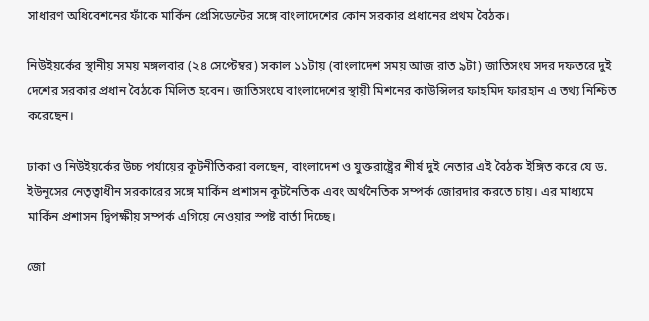সাধারণ অধিবেশনের ফাঁকে মার্কিন প্রেসিডেন্টের সঙ্গে বাংলাদেশের কোন সরকার প্রধানের প্রথম বৈঠক।

নিউইয়র্কের স্থানীয় সময় মঙ্গলবার (২৪ সেপ্টেম্বর) সকাল ১১টায় (বাংলাদেশ সময় আজ রাত ৯টা) জাতিসংঘ সদর দফতরে দুই দেশের সরকার প্রধান বৈঠকে মিলিত হবেন। জাতিসংঘে বাংলাদেশের স্থায়ী মিশনের কাউন্সিলর ফাহমিদ ফারহান এ তথ্য নিশ্চিত করেছেন।

ঢাকা ও নিউইয়র্কের উচ্চ পর্যায়ের কূটনীতিকরা বলছেন, বাংলাদেশ ও যুক্তরাষ্ট্রের শীর্ষ দুই নেতার এই বৈঠক ইঙ্গিত করে যে ড. ইউনূসের নেতৃত্বাধীন সরকারের সঙ্গে মার্কিন প্রশাসন কূটনৈতিক এবং অর্থনৈতিক সম্পর্ক জোরদার করতে চায়। এর মাধ্যমে মার্কিন প্রশাসন দ্বিপক্ষীয় সম্পর্ক এগিয়ে নেওয়ার স্পষ্ট বার্তা দিচ্ছে।

জো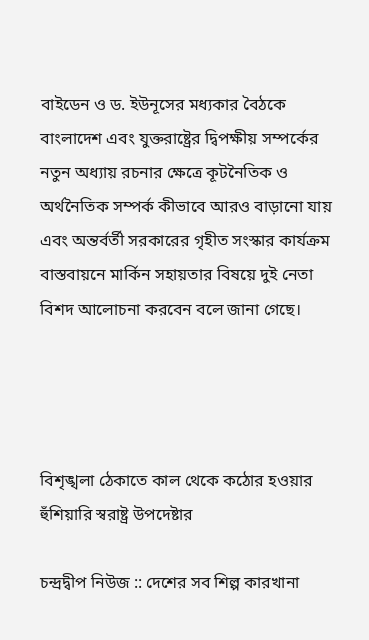বাইডেন ও ড. ইউনূসের মধ্যকার বৈঠকে বাংলাদেশ এবং যুক্তরাষ্ট্রের দ্বিপক্ষীয় সম্পর্কের নতুন অধ্যায় রচনার ক্ষেত্রে কূটনৈতিক ও অর্থনৈতিক সম্পর্ক কীভাবে আরও বাড়ানো যায় এবং অন্তর্বর্তী সরকারের গৃহীত সংস্কার কার্যক্রম বাস্তবায়নে মার্কিন সহায়তার বিষয়ে দুই নেতা বিশদ আলোচনা করবেন বলে জানা গেছে।




বিশৃঙ্খলা ঠেকাতে কাল থেকে কঠোর হওয়ার হুঁশিয়ারি স্বরাষ্ট্র উপদেষ্টার

চন্দ্রদ্বীপ নিউজ :: দেশের সব শিল্প কারখানা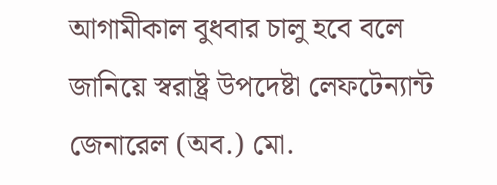আগামীকাল বুধবার চালু হবে বলে জানিয়ে স্বরাষ্ট্র উপদেষ্টা লেফটেন্যান্ট জেনারেল (অব.) মো.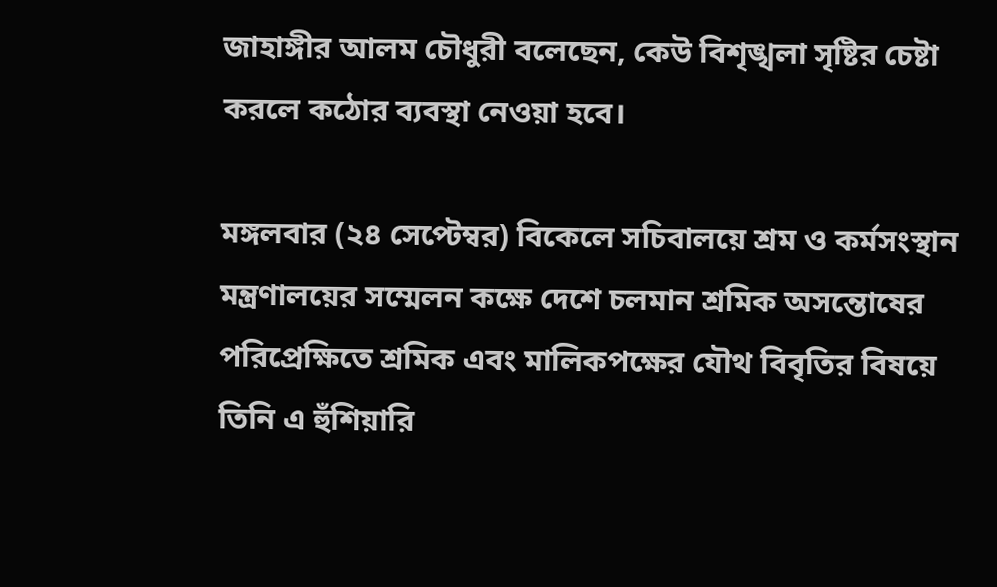জাহাঙ্গীর আলম চৌধুরী বলেছেন, কেউ বিশৃঙ্খলা সৃষ্টির চেষ্টা করলে কঠোর ব্যবস্থা নেওয়া হবে।

মঙ্গলবার (২৪ সেপ্টেম্বর) বিকেলে সচিবালয়ে শ্রম ও কর্মসংস্থান মন্ত্রণালয়ের সম্মেলন কক্ষে দেশে চলমান শ্রমিক অসন্তোষের পরিপ্রেক্ষিতে শ্রমিক এবং মালিকপক্ষের যৌথ বিবৃতির বিষয়ে তিনি এ হুঁশিয়ারি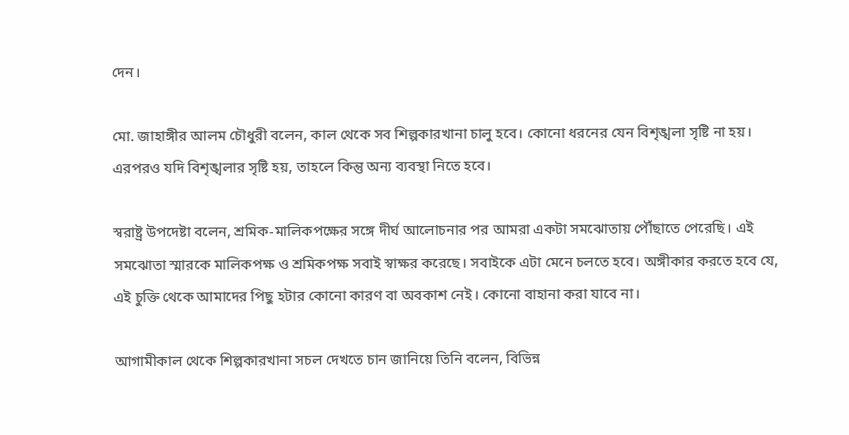দেন।

মো. জাহাঙ্গীর আলম চৌধুরী বলেন, কাল থেকে সব শিল্পকারখানা চালু হবে। কোনো ধরনের যেন বিশৃঙ্খলা সৃষ্টি না হয়। এরপরও যদি বিশৃঙ্খলার সৃষ্টি হয়, তাহলে কিন্তু অন্য ব্যবস্থা নিতে হবে।

স্বরাষ্ট্র উপদেষ্টা বলেন, শ্রমিক-মালিকপক্ষের সঙ্গে দীর্ঘ আলোচনার পর আমরা একটা সমঝোতায় পৌঁছাতে পেরেছি। এই সমঝোতা স্মারকে মালিকপক্ষ ও শ্রমিকপক্ষ সবাই স্বাক্ষর করেছে। সবাইকে এটা মেনে চলতে হবে। অঙ্গীকার করতে হবে যে, এই চুক্তি থেকে আমাদের পিছু হটার কোনো কারণ বা অবকাশ নেই। কোনো বাহানা করা যাবে না।

আগামীকাল থেকে শিল্পকারখানা সচল দেখতে চান জানিয়ে তিনি বলেন, বিভিন্ন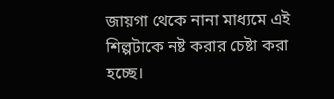জায়গা থেকে নানা মাধ্যমে এই শিল্পটাকে নষ্ট করার চেষ্টা করা হচ্ছে।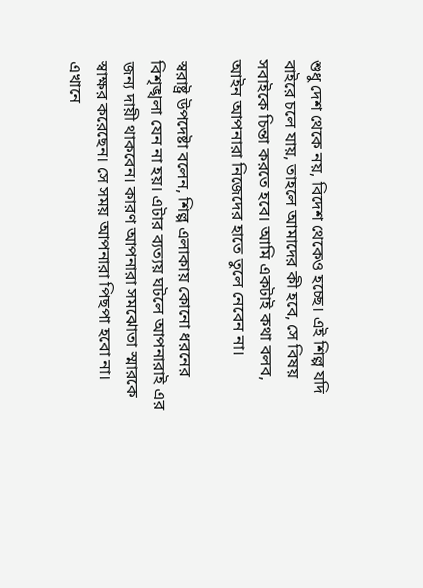শুধু দেশ থেকে নয়, বিদেশ থেকেও হচ্ছে। এই শিল্প যদি বাইরে চলে যায়, তাহলে আমাদের কী হবে, সে বিষয় সবাইকে চিন্তা করতে হবে। আমি একটাই কথা বলব, আইন আপনারা নিজেদের হাতে তুলে নেবেন না।

স্বরাষ্ট্র উপদেষ্টা বলেন, শিল্প এলাকায় কোনো ধরনের বিশৃঙ্খলা যেন না হয়। এটার ব্যত্যয় ঘটলে আপনারাই এর জন্য দায়ী থাকবেন। কারণ আপনারা সমঝোতা স্মারকে স্বাক্ষর করেছেন। সে সময় আপনারা পিছপা হবো না। এখানে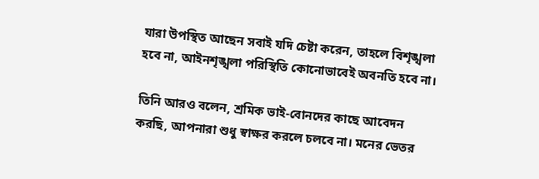যারা উপস্থিত আছেন সবাই যদি চেষ্টা করেন, তাহলে বিশৃঙ্খলা হবে না, আইনশৃঙ্খলা পরিস্থিতি কোনোভাবেই অবনতি হবে না।

তিনি আরও বলেন, শ্রমিক ভাই-বোনদের কাছে আবেদন করছি, আপনারা শুধু স্বাক্ষর করলে চলবে না। মনের ভেতর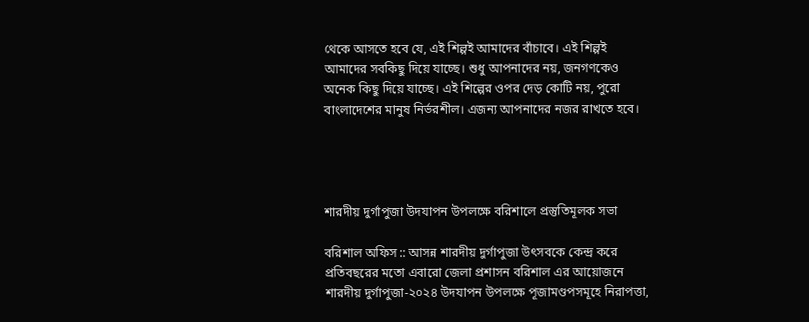থেকে আসতে হবে যে, এই শিল্পই আমাদের বাঁচাবে। এই শিল্পই আমাদের সবকিছু দিয়ে যাচ্ছে। শুধু আপনাদের নয়, জনগণকেও অনেক কিছু দিয়ে যাচ্ছে। এই শিল্পের ওপর দেড় কোটি নয়, পুরো বাংলাদেশের মানুষ নির্ভরশীল। এজন্য আপনাদের নজর রাখতে হবে।




শারদীয় দুর্গাপুজা উদযাপন উপলক্ষে বরিশালে প্রস্তুতিমূলক সভা

বরিশাল অফিস :: আসন্ন শারদীয় দুর্গাপুজা উৎসবকে কেন্দ্র করে প্রতিবছরের মতো এবারো জেলা প্রশাসন বরিশাল এর আয়োজনে শারদীয় দুর্গাপুজা-২০২৪ উদযাপন উপলক্ষে পূজামণ্ডপসমূহে নিরাপত্তা,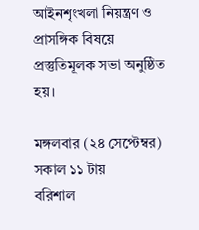আইনশৃংখলা নিয়ন্ত্রণ ও প্রাসঙ্গিক বিষয়ে প্রস্তুতিমূলক সভা অনুষ্ঠিত হয়।

মঙ্গলবার (২৪ সেপ্টেম্বর) সকাল ১১ টায়
বরিশাল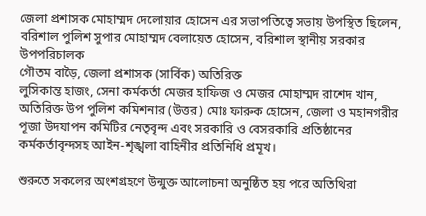জেলা প্রশাসক মোহাম্মদ দেলোয়ার হোসেন এর সভাপতিত্বে সভায় উপস্থিত ছিলেন, বরিশাল পুলিশ সুপার মোহাম্মদ বেলায়েত হোসেন, বরিশাল স্থানীয় সরকার উপপরিচালক
গৌতম বাড়ৈ, জেলা প্রশাসক (সার্বিক) অতিরিক্ত
লুসিকান্ত হাজং, সেনা কর্মকর্তা মেজর হাফিজ ও মেজর মোহাম্মদ রাশেদ খান, অতিরিক্ত উপ পুলিশ কমিশনার (উত্তর) মোঃ ফারুক হোসেন, জেলা ও মহানগরীর পূজা উদযাপন কমিটির নেতৃবৃন্দ এবং সরকারি ও বেসরকারি প্রতিষ্ঠানের কর্মকর্তাবৃন্দসহ আইন-শৃঙ্খলা বাহিনীর প্রতিনিধি প্রমূখ।

শুরুতে সকলের অংশগ্রহণে উন্মুক্ত আলোচনা অনুষ্ঠিত হয় পরে অতিথিরা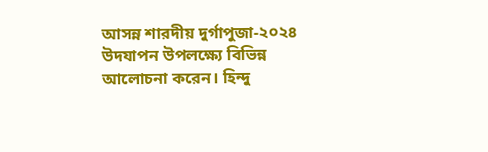আসন্ন শারদীয় দুর্গাপুজা-২০২৪ উদযাপন উপলক্ষ্যে বিভিন্ন আলোচনা করেন। হিন্দু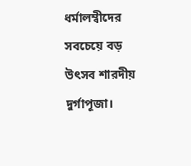ধর্মালম্বীদের সবচেয়ে বড় উৎসব শারদীয় দুর্গাপূজা।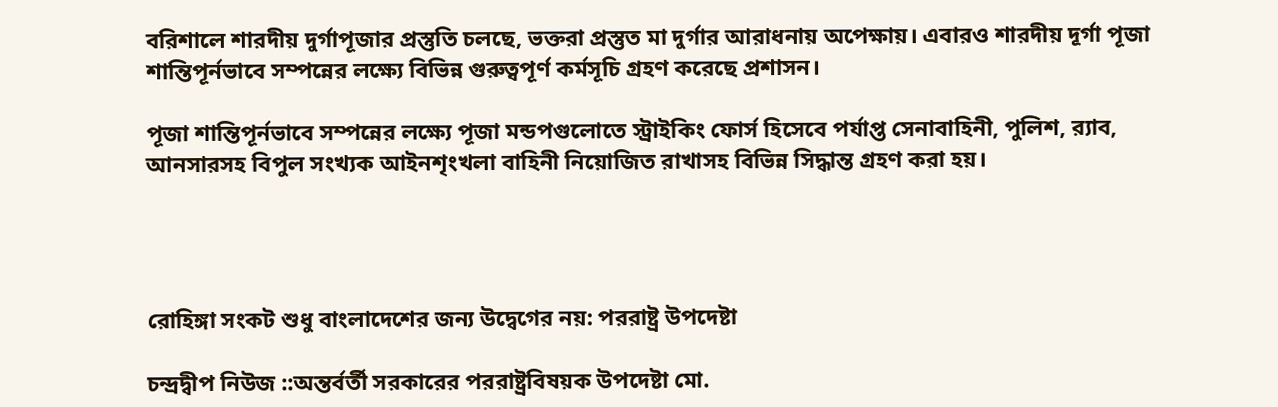বরিশালে শারদীয় দুর্গাপূজার প্রস্তুতি চলছে, ভক্তরা প্রস্তুত মা দুর্গার আরাধনায় অপেক্ষায়। এবারও শারদীয় দূর্গা পূজা শান্তিপূর্নভাবে সম্পন্নের লক্ষ্যে বিভিন্ন গুরুত্বপূর্ণ কর্মসূচি গ্রহণ করেছে প্রশাসন।

পূজা শান্তিপূর্নভাবে সম্পন্নের লক্ষ্যে পূজা মন্ডপগুলোতে স্ট্রাইকিং ফোর্স হিসেবে পর্যাপ্ত সেনাবাহিনী, পুলিশ, র‌্যাব, আনসারসহ বিপুল সংখ্যক আইনশৃংখলা বাহিনী নিয়োজিত রাখাসহ বিভিন্ন সিদ্ধান্ত গ্রহণ করা হয়।




রোহিঙ্গা সংকট শুধু বাংলাদেশের জন্য উদ্বেগের নয়: পররাষ্ট্র উপদেষ্টা

চন্দ্রদ্বীপ নিউজ ::অন্তর্বর্তী সরকারের পররাষ্ট্রবিষয়ক উপদেষ্টা মো.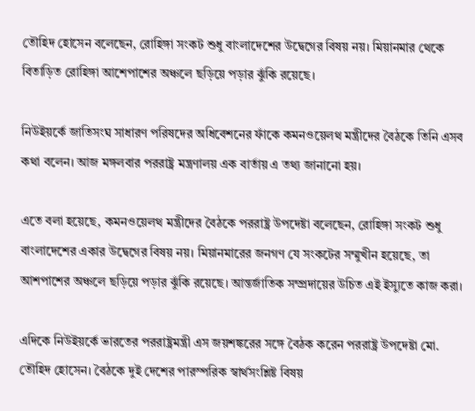তৌহিদ হোসেন বলেছেন, রোহিঙ্গা সংকট শুধু বাংলাদেশের উদ্বেগের বিষয় নয়। মিয়ানমার থেকে বিতাড়িত রোহিঙ্গা আশেপাশের অঞ্চলে ছড়িয়ে পড়ার ঝুঁকি রয়েছে।

নিউইয়র্কে জাতিসংঘ সাধারণ পরিষদের অধিবেশনের ফাঁকে কমনওয়েলথ মন্ত্রীদের বৈঠকে তিনি এসব কথা বলেন। আজ মঙ্গলবার পররাষ্ট্র মন্ত্রণালয় এক বার্তায় এ তথ্য জানানো হয়।

এতে বলা হয়েছে, কমনওয়েলথ মন্ত্রীদের বৈঠকে পররাষ্ট্র উপদেষ্টা বলেছেন, রোহিঙ্গা সংকট শুধু বাংলাদেশের একার উদ্বেগের বিষয় নয়। মিয়ানমারের জনগণ যে সংকটের সম্মুখীন হয়েছে, তা আশপাশের অঞ্চলে ছড়িয়ে পড়ার ঝুঁকি রয়েছে। আন্তর্জাতিক সম্প্রদায়ের উচিত এই ইস্যুতে কাজ করা।

এদিকে নিউইয়র্কে ভারতের পররাষ্ট্রমন্ত্রী এস জয়শঙ্করের সঙ্গে বৈঠক ক‌রেন পররাষ্ট্র উপদেষ্টা মো. তৌহিদ হোসেন। বৈঠ‌কে দুই দেশের পারস্পরিক স্বার্থসংশ্লিষ্ট বিষয়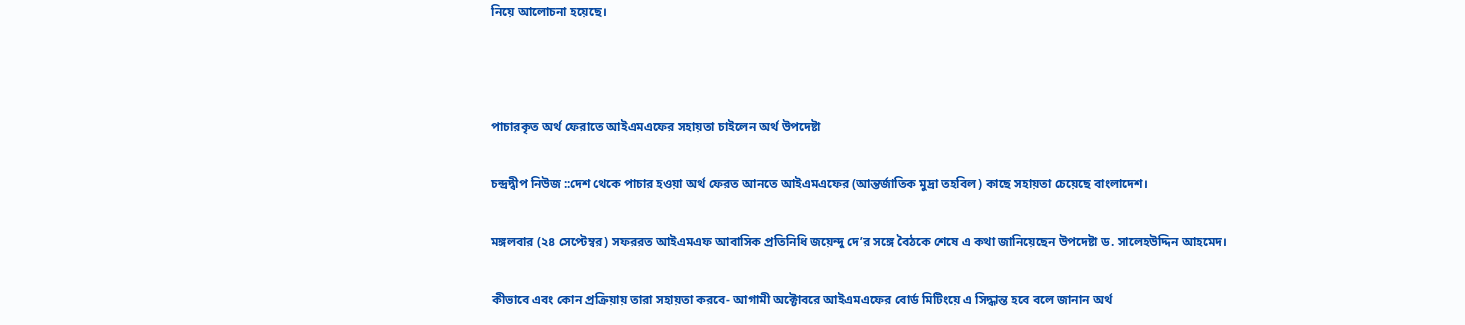নিয়ে আলোচনা হ‌য়ে‌ছে।



পাচারকৃত অর্থ ফেরাতে আইএমএফের সহায়তা চাইলেন অর্থ উপদেষ্টা

চন্দ্রদ্বীপ নিউজ ::দেশ থেকে পাচার হওয়া অর্থ ফেরত আনতে আইএমএফের (আন্তর্জাতিক মুদ্রা তহবিল) কাছে সহায়তা চেয়েছে বাংলাদেশ।

মঙ্গলবার (২৪ সেপ্টেম্বর) সফররত আইএমএফ আবাসিক প্রতিনিধি জয়েন্দু দে’র সঙ্গে বৈঠকে শেষে এ কথা জানিয়েছেন উপদেষ্টা ড. সালেহউদ্দিন আহমেদ।

কীভাবে এবং কোন প্রক্রিয়ায় তারা সহায়তা করবে- আগামী অক্টোবরে আইএমএফের বোর্ড মিটিংয়ে এ সিদ্ধান্ত হবে বলে জানান অর্থ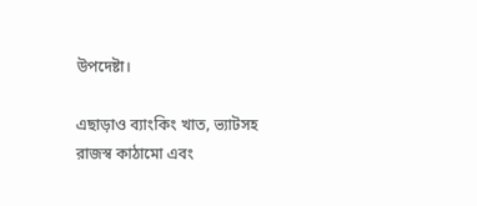উপদেষ্টা।

এছাড়াও ব্যাংকিং খাত, ভ্যাটসহ রাজস্ব কাঠামো এবং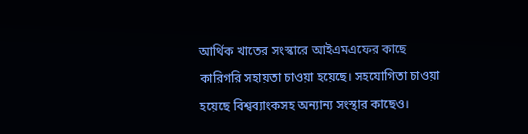আর্থিক খাতের সংস্কারে আইএমএফের কাছে কারিগরি সহায়তা চাওয়া হয়েছে। সহযোগিতা চাওয়া হয়েছে বিশ্বব্যাংকসহ অন্যান্য সংস্থার কাছেও।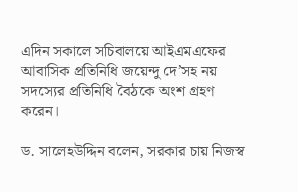এদিন সকালে সচিবালয়ে আইএমএফের আবাসিক প্রতিনিধি জয়েন্দু দে’সহ নয় সদস্যের প্রতিনিধি বৈঠকে অংশ গ্রহণ করেন।

ড. সালেহউদ্দিন বলেন, সরকার চায় নিজস্ব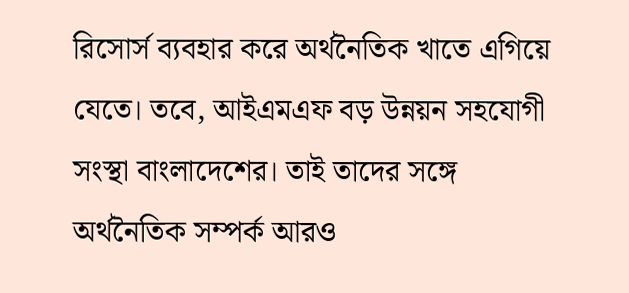রিসোর্স ব্যবহার করে অর্থনৈতিক খাতে এগিয়ে যেতে। তবে, আইএমএফ বড় উন্নয়ন সহযোগী সংস্থা বাংলাদেশের। তাই তাদের সঙ্গে অর্থনৈতিক সম্পর্ক আরও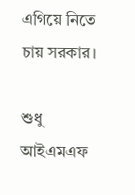এগিয়ে নিতে চায় সরকার।

শুধু আইএমএফ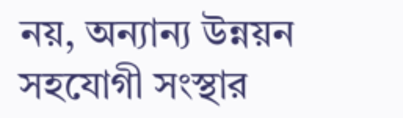নয়, অন্যান্য উন্নয়ন সহযোগী সংস্থার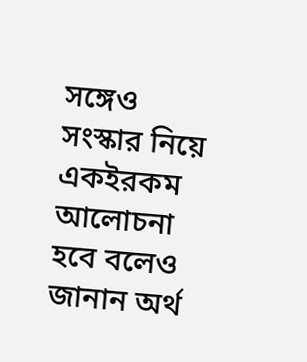সঙ্গেও সংস্কার নিয়ে একইরকম আলোচনা হবে বলেও জানান অর্থ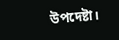উপদেষ্টা।